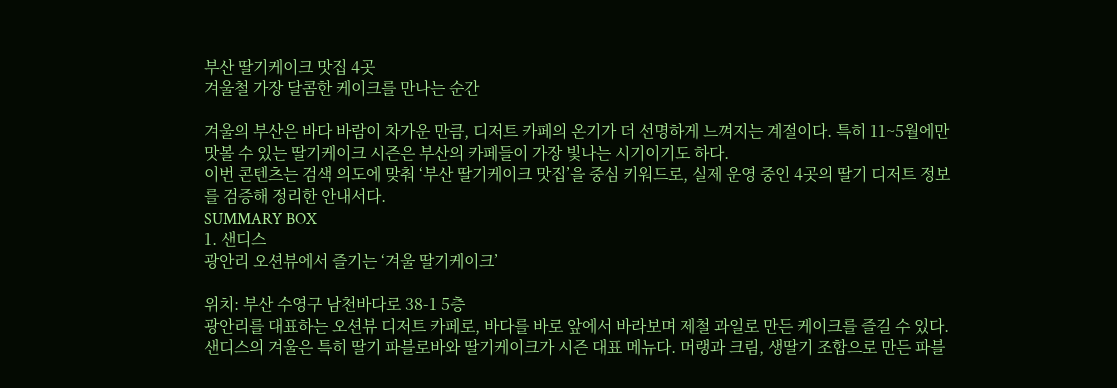부산 딸기케이크 맛집 4곳
겨울철 가장 달콤한 케이크를 만나는 순간

겨울의 부산은 바다 바람이 차가운 만큼, 디저트 카페의 온기가 더 선명하게 느껴지는 계절이다. 특히 11~5월에만 맛볼 수 있는 딸기케이크 시즌은 부산의 카페들이 가장 빛나는 시기이기도 하다.
이번 콘텐츠는 검색 의도에 맞춰 ‘부산 딸기케이크 맛집’을 중심 키워드로, 실제 운영 중인 4곳의 딸기 디저트 정보를 검증해 정리한 안내서다.
SUMMARY BOX
1. 샌디스
광안리 오션뷰에서 즐기는 ‘겨울 딸기케이크’

위치: 부산 수영구 남천바다로 38-1 5층
광안리를 대표하는 오션뷰 디저트 카페로, 바다를 바로 앞에서 바라보며 제철 과일로 만든 케이크를 즐길 수 있다. 샌디스의 겨울은 특히 딸기 파블로바와 딸기케이크가 시즌 대표 메뉴다. 머랭과 크림, 생딸기 조합으로 만든 파블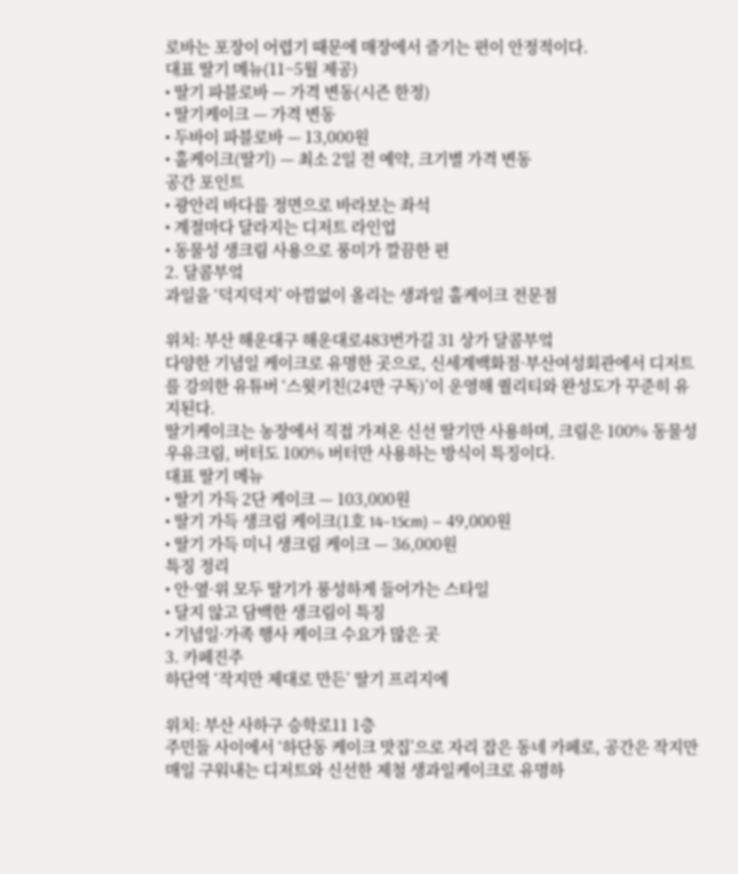로바는 포장이 어렵기 때문에 매장에서 즐기는 편이 안정적이다.
대표 딸기 메뉴(11~5월 제공)
• 딸기 파블로바 — 가격 변동(시즌 한정)
• 딸기케이크 — 가격 변동
• 두바이 파블로바 — 13,000원
• 홀케이크(딸기) — 최소 2일 전 예약, 크기별 가격 변동
공간 포인트
• 광안리 바다를 정면으로 바라보는 좌석
• 계절마다 달라지는 디저트 라인업
• 동물성 생크림 사용으로 풍미가 깔끔한 편
2. 달콤부엌
과일을 ‘덕지덕지’ 아낌없이 올리는 생과일 홀케이크 전문점

위치: 부산 해운대구 해운대로483번가길 31 상가 달콤부엌
다양한 기념일 케이크로 유명한 곳으로, 신세계백화점·부산여성회관에서 디저트를 강의한 유튜버 ‘스윗키친(24만 구독)’이 운영해 퀄리티와 완성도가 꾸준히 유지된다.
딸기케이크는 농장에서 직접 가져온 신선 딸기만 사용하며, 크림은 100% 동물성 우유크림, 버터도 100% 버터만 사용하는 방식이 특징이다.
대표 딸기 메뉴
• 딸기 가득 2단 케이크 — 103,000원
• 딸기 가득 생크림 케이크(1호 14–15cm) — 49,000원
• 딸기 가득 미니 생크림 케이크 — 36,000원
특징 정리
• 안·옆·위 모두 딸기가 풍성하게 들어가는 스타일
• 달지 않고 담백한 생크림이 특징
• 기념일·가족 행사 케이크 수요가 많은 곳
3. 카페진주
하단역 ‘작지만 제대로 만든’ 딸기 프리지에

위치: 부산 사하구 승학로11 1층
주민들 사이에서 ‘하단동 케이크 맛집’으로 자리 잡은 동네 카페로, 공간은 작지만 매일 구워내는 디저트와 신선한 제철 생과일케이크로 유명하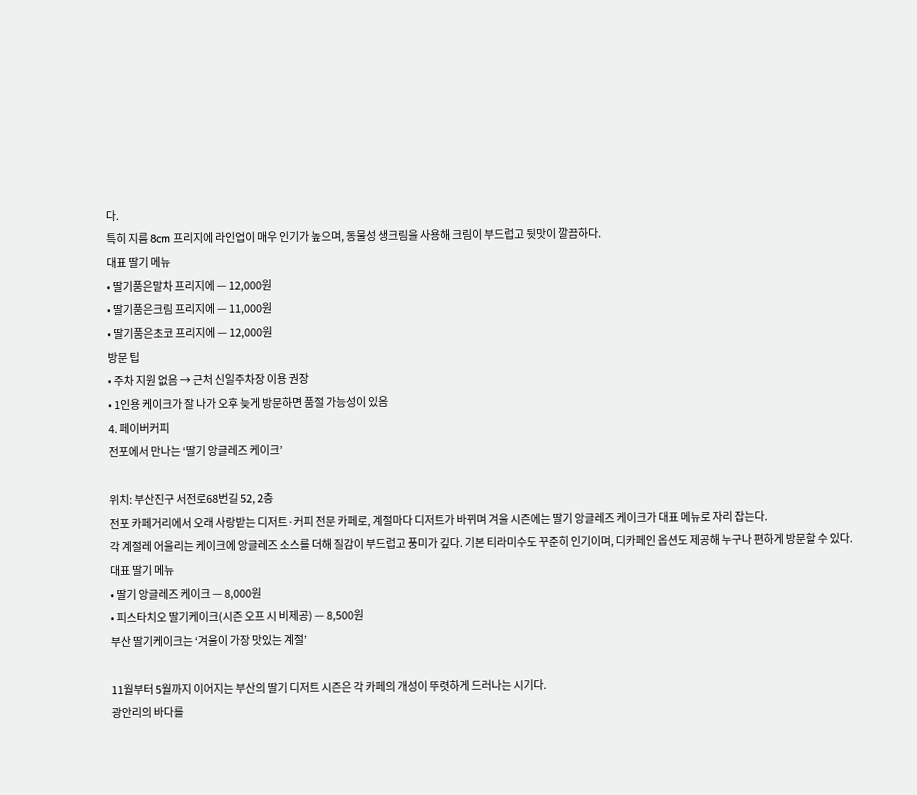다.
특히 지름 8cm 프리지에 라인업이 매우 인기가 높으며, 동물성 생크림을 사용해 크림이 부드럽고 뒷맛이 깔끔하다.
대표 딸기 메뉴
• 딸기품은말차 프리지에 — 12,000원
• 딸기품은크림 프리지에 — 11,000원
• 딸기품은초코 프리지에 — 12,000원
방문 팁
• 주차 지원 없음 → 근처 신일주차장 이용 권장
• 1인용 케이크가 잘 나가 오후 늦게 방문하면 품절 가능성이 있음
4. 페이버커피
전포에서 만나는 ‘딸기 앙글레즈 케이크’

위치: 부산진구 서전로68번길 52, 2층
전포 카페거리에서 오래 사랑받는 디저트·커피 전문 카페로, 계절마다 디저트가 바뀌며 겨울 시즌에는 딸기 앙글레즈 케이크가 대표 메뉴로 자리 잡는다.
각 계절레 어울리는 케이크에 앙글레즈 소스를 더해 질감이 부드럽고 풍미가 깊다. 기본 티라미수도 꾸준히 인기이며, 디카페인 옵션도 제공해 누구나 편하게 방문할 수 있다.
대표 딸기 메뉴
• 딸기 앙글레즈 케이크 — 8,000원
• 피스타치오 딸기케이크(시즌 오프 시 비제공) — 8,500원
부산 딸기케이크는 ‘겨울이 가장 맛있는 계절’

11월부터 5월까지 이어지는 부산의 딸기 디저트 시즌은 각 카페의 개성이 뚜렷하게 드러나는 시기다.
광안리의 바다를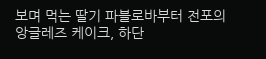보며 먹는 딸기 파블로바부터 전포의 앙글레즈 케이크, 하단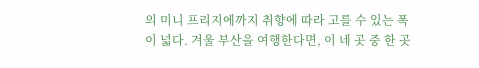의 미니 프리지에까지 취향에 따라 고를 수 있는 폭이 넓다. 겨울 부산을 여행한다면, 이 네 곳 중 한 곳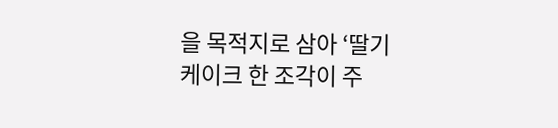을 목적지로 삼아 ‘딸기케이크 한 조각이 주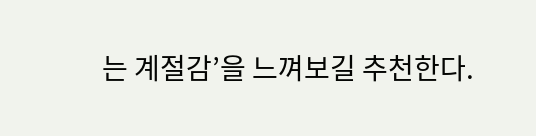는 계절감’을 느껴보길 추천한다.